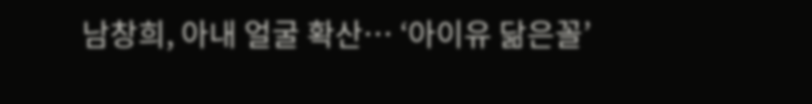남창희, 아내 얼굴 확산… ‘아이유 닮은꼴’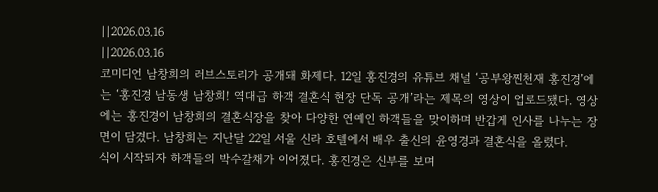||2026.03.16
||2026.03.16
코미디언 남창희의 러브스토리가 공개돼 화제다. 12일 홍진경의 유튜브 채널 ‘공부왕찐천재 홍진경’에는 ‘홍진경 남동생 남창희! 역대급 하객 결혼식 현장 단독 공개’라는 제목의 영상이 업로드됐다. 영상에는 홍진경이 남창희의 결혼식장을 찾아 다양한 연예인 하객들을 맞이하며 반갑게 인사를 나누는 장면이 담겼다. 남창희는 지난달 22일 서울 신라 호텔에서 배우 출신의 윤영경과 결혼식을 올렸다.
식이 시작되자 하객들의 박수갈채가 이어졌다. 홍진경은 신부를 보며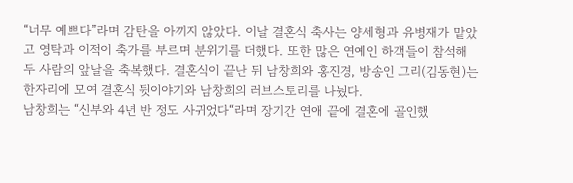“너무 예쁘다”라며 감탄을 아끼지 않았다. 이날 결혼식 축사는 양세형과 유병재가 맡았고 영탁과 이적이 축가를 부르며 분위기를 더했다. 또한 많은 연예인 하객들이 참석해 두 사람의 앞날을 축복했다. 결혼식이 끝난 뒤 남창희와 홍진경, 방송인 그리(김동현)는 한자리에 모여 결혼식 뒷이야기와 남창희의 러브스토리를 나눴다.
남창희는 “신부와 4년 반 정도 사귀었다“라며 장기간 연애 끝에 결혼에 골인했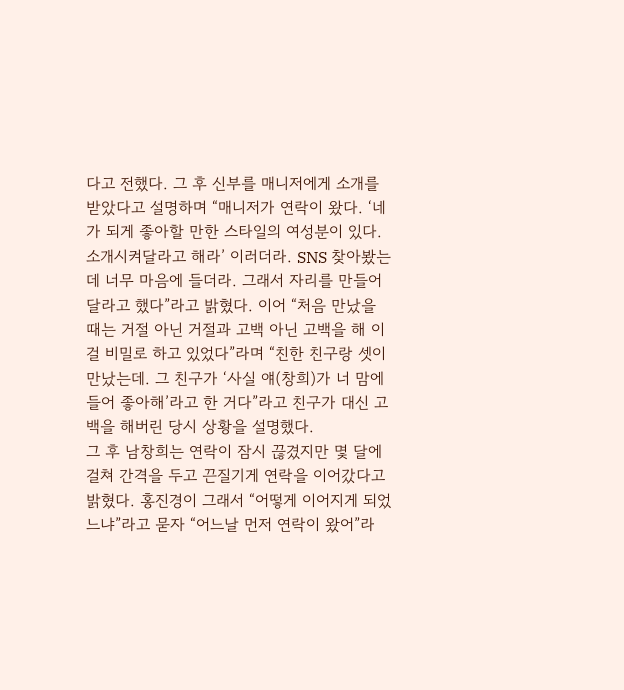다고 전했다. 그 후 신부를 매니저에게 소개를 받았다고 설명하며 “매니저가 연락이 왔다. ‘네가 되게 좋아할 만한 스타일의 여성분이 있다. 소개시켜달라고 해라’ 이러더라. SNS 찾아봤는데 너무 마음에 들더라. 그래서 자리를 만들어 달라고 했다”라고 밝혔다. 이어 “처음 만났을 때는 거절 아닌 거절과 고백 아닌 고백을 해 이걸 비밀로 하고 있었다”라며 “친한 친구랑 셋이 만났는데. 그 친구가 ‘사실 얘(창희)가 너 맘에 들어 좋아해’라고 한 거다”라고 친구가 대신 고백을 해버린 당시 상황을 설명했다.
그 후 남창희는 연락이 잠시 끊겼지만 몇 달에 걸쳐 간격을 두고 끈질기게 연락을 이어갔다고 밝혔다. 홍진경이 그래서 “어떻게 이어지게 되었느냐”라고 묻자 “어느날 먼저 연락이 왔어”라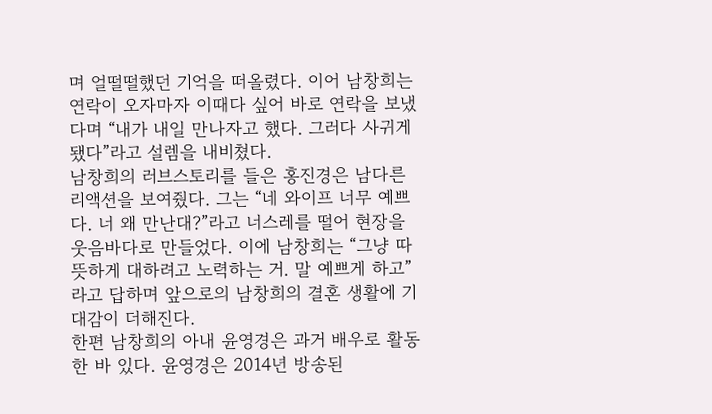며 얼떨떨했던 기억을 떠올렸다. 이어 남창희는 연락이 오자마자 이때다 싶어 바로 연락을 보냈다며 “내가 내일 만나자고 했다. 그러다 사귀게 됐다”라고 설렘을 내비쳤다.
남창희의 러브스토리를 들은 홍진경은 남다른 리액션을 보여줬다. 그는 “네 와이프 너무 예쁘다. 너 왜 만난대?”라고 너스레를 떨어 현장을 웃음바다로 만들었다. 이에 남창희는 “그냥 따뜻하게 대하려고 노력하는 거. 말 예쁘게 하고”라고 답하며 앞으로의 남창희의 결혼 생활에 기대감이 더해진다.
한편 남창희의 아내 윤영경은 과거 배우로 활동한 바 있다. 윤영경은 2014년 방송된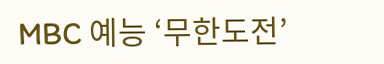MBC 예능 ‘무한도전’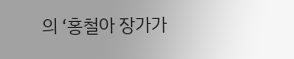의 ‘홍철아 장가가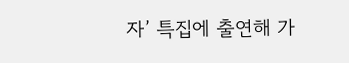자’ 특집에 출연해 가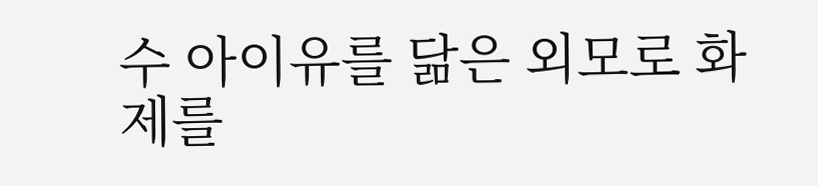수 아이유를 닮은 외모로 화제를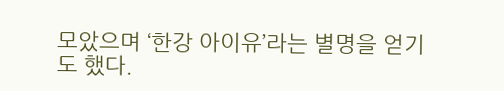모았으며 ‘한강 아이유’라는 별명을 얻기도 했다.